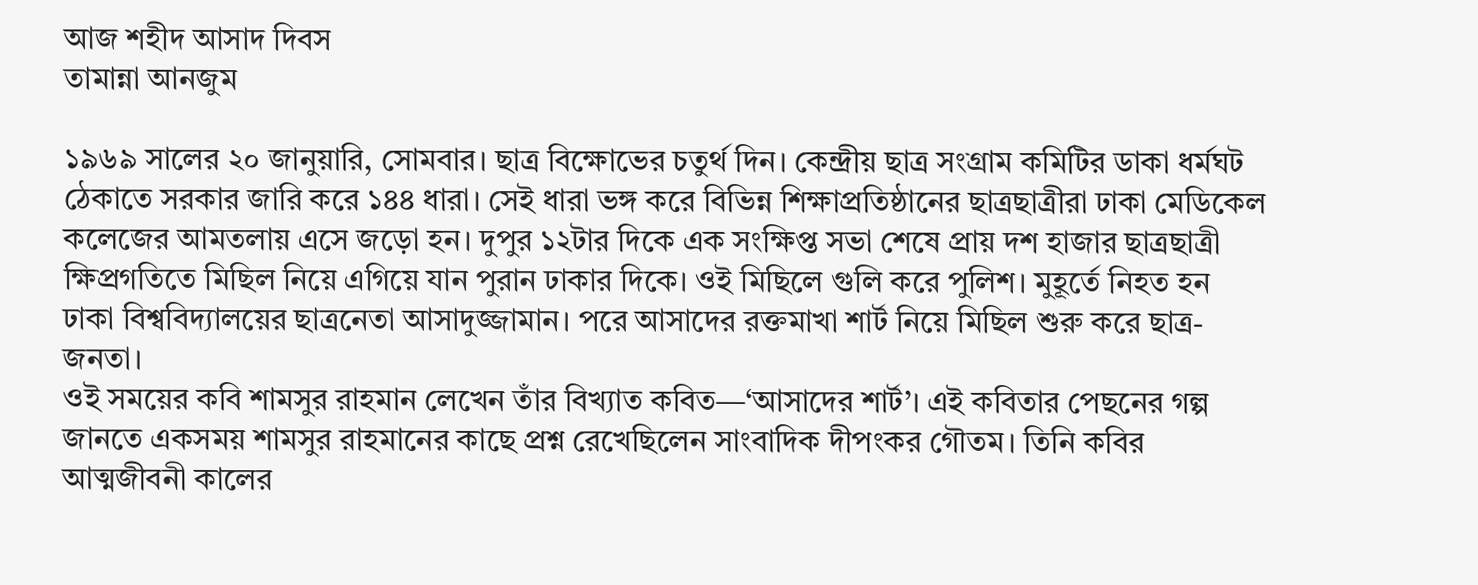আজ শহীদ আসাদ দিবস
তামান্না আনজুম

১৯৬৯ সালের ২০ জানুয়ারি, সোমবার। ছাত্র বিক্ষোভের চতুর্থ দিন। কেন্দ্রীয় ছাত্র সংগ্রাম কমিটির ডাকা ধর্মঘট ঠেকাতে সরকার জারি করে ১৪৪ ধারা। সেই ধারা ভঙ্গ করে বিভিন্ন শিক্ষাপ্রতিষ্ঠানের ছাত্রছাত্রীরা ঢাকা মেডিকেল কলেজের আমতলায় এসে জড়ো হন। দুপুর ১২টার দিকে এক সংক্ষিপ্ত সভা শেষে প্রায় দশ হাজার ছাত্রছাত্রী ক্ষিপ্রগতিতে মিছিল নিয়ে এগিয়ে যান পুরান ঢাকার দিকে। ওই মিছিলে গুলি করে পুলিশ। মুহূর্তে নিহত হন ঢাকা বিশ্ববিদ্যালয়ের ছাত্রনেতা আসাদুজ্জামান। পরে আসাদের রক্তমাখা শার্ট নিয়ে মিছিল শুরু করে ছাত্র-জনতা।
ওই সময়ের কবি শামসুর রাহমান লেখেন তাঁর বিখ্যাত কবিত—‘আসাদের শার্ট’। এই কবিতার পেছনের গল্প জানতে একসময় শামসুর রাহমানের কাছে প্রশ্ন রেখেছিলেন সাংবাদিক দীপংকর গৌতম। তিনি কবির আত্মজীবনী কালের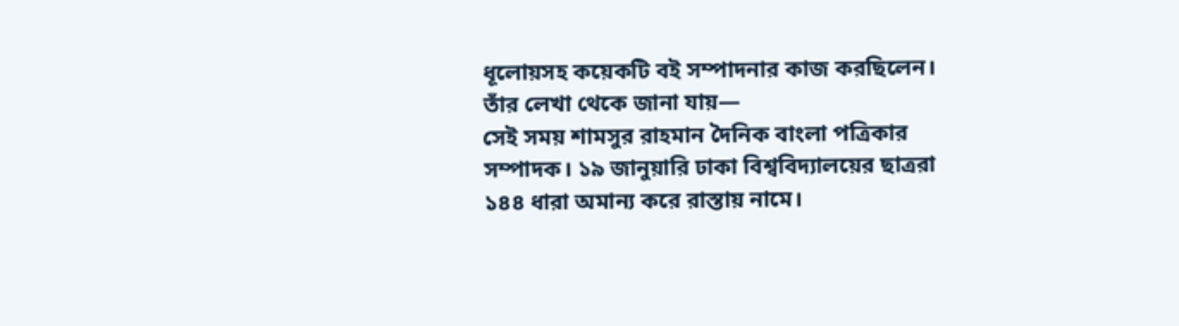ধূলোয়সহ কয়েকটি বই সম্পাদনার কাজ করছিলেন। তাঁর লেখা থেকে জানা যায়—
সেই সময় শামসুর রাহমান দৈনিক বাংলা পত্রিকার সম্পাদক। ১৯ জানুয়ারি ঢাকা বিশ্ববিদ্যালয়ের ছাত্ররা ১৪৪ ধারা অমান্য করে রাস্তায় নামে।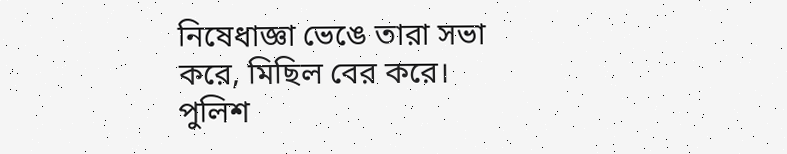নিষেধাজ্ঞা ভেঙে তারা সভা করে, মিছিল বের করে। পুলিশ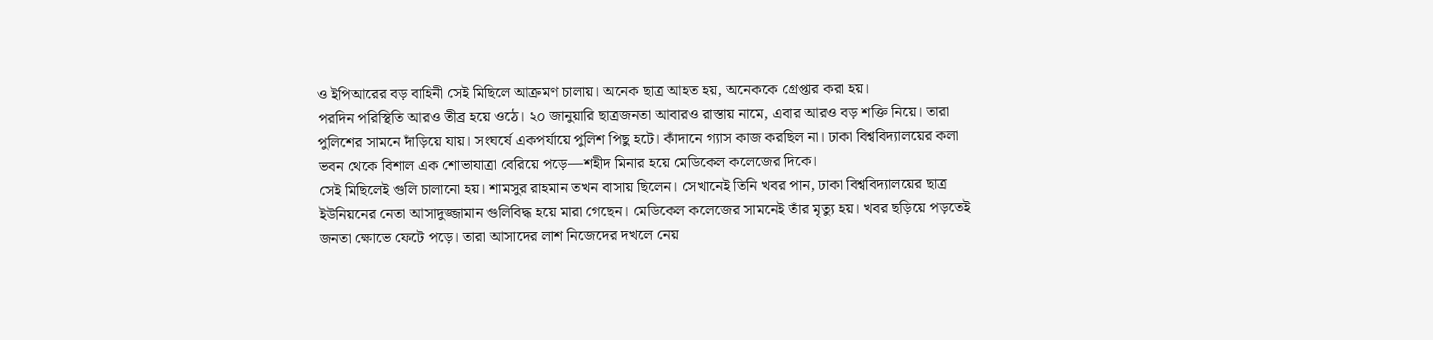ও ইপিআরের বড় বাহিনী সেই মিছিলে আক্রমণ চালায়। অনেক ছাত্র আহত হয়, অনেককে গ্রেপ্তার করা হয়।
পরদিন পরিস্থিতি আরও তীব্র হয়ে ওঠে। ২০ জানুয়ারি ছাত্রজনতা আবারও রাস্তায় নামে, এবার আরও বড় শক্তি নিয়ে। তারা পুলিশের সামনে দাঁড়িয়ে যায়। সংঘর্ষে একপর্যায়ে পুলিশ পিছু হটে। কাঁদানে গ্যাস কাজ করছিল না। ঢাকা বিশ্ববিদ্যালয়ের কলা ভবন থেকে বিশাল এক শোভাযাত্রা বেরিয়ে পড়ে—শহীদ মিনার হয়ে মেডিকেল কলেজের দিকে।
সেই মিছিলেই গুলি চালানো হয়। শামসুর রাহমান তখন বাসায় ছিলেন। সেখানেই তিনি খবর পান, ঢাকা বিশ্ববিদ্যালয়ের ছাত্র ইউনিয়নের নেতা আসাদুজ্জামান গুলিবিদ্ধ হয়ে মারা গেছেন। মেডিকেল কলেজের সামনেই তাঁর মৃত্যু হয়। খবর ছড়িয়ে পড়তেই জনতা ক্ষোভে ফেটে পড়ে। তারা আসাদের লাশ নিজেদের দখলে নেয়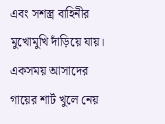এবং সশস্ত্র বাহিনীর মুখোমুখি দাঁড়িয়ে যায়। একসময় আসাদের গায়ের শার্ট খুলে নেয়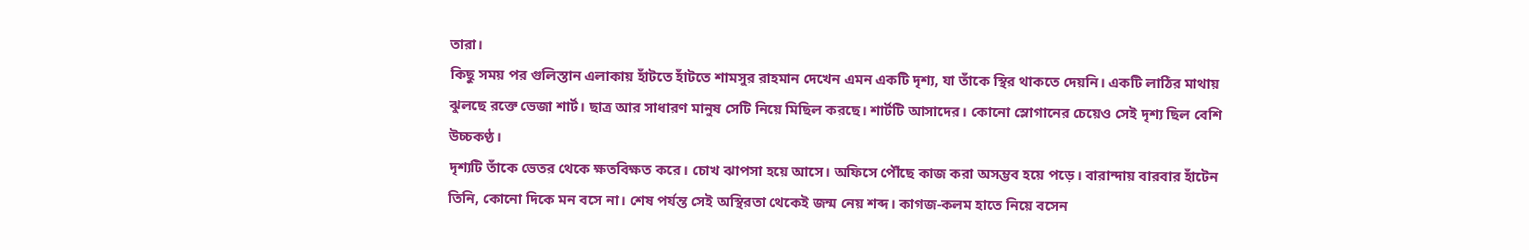তারা।
কিছু সময় পর গুলিস্তান এলাকায় হাঁটতে হাঁটতে শামসুর রাহমান দেখেন এমন একটি দৃশ্য, যা তাঁকে স্থির থাকতে দেয়নি। একটি লাঠির মাথায় ঝুলছে রক্তে ভেজা শার্ট। ছাত্র আর সাধারণ মানুষ সেটি নিয়ে মিছিল করছে। শার্টটি আসাদের। কোনো স্লোগানের চেয়েও সেই দৃশ্য ছিল বেশি উচ্চকণ্ঠ।
দৃশ্যটি তাঁকে ভেতর থেকে ক্ষতবিক্ষত করে। চোখ ঝাপসা হয়ে আসে। অফিসে পৌঁছে কাজ করা অসম্ভব হয়ে পড়ে। বারান্দায় বারবার হাঁটেন তিনি, কোনো দিকে মন বসে না। শেষ পর্যন্ত সেই অস্থিরতা থেকেই জন্ম নেয় শব্দ। কাগজ-কলম হাতে নিয়ে বসেন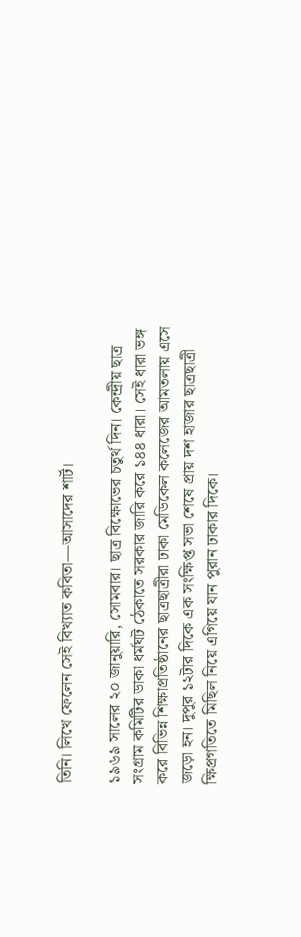তিনি। লিখে ফেলেন সেই বিখ্যাত কবিতা—আসাদের শার্ট।

১৯৬৯ সালের ২০ জানুয়ারি, সোমবার। ছাত্র বিক্ষোভের চতুর্থ দিন। কেন্দ্রীয় ছাত্র সংগ্রাম কমিটির ডাকা ধর্মঘট ঠেকাতে সরকার জারি করে ১৪৪ ধারা। সেই ধারা ভঙ্গ করে বিভিন্ন শিক্ষাপ্রতিষ্ঠানের ছাত্রছাত্রীরা ঢাকা মেডিকেল কলেজের আমতলায় এসে জড়ো হন। দুপুর ১২টার দিকে এক সংক্ষিপ্ত সভা শেষে প্রায় দশ হাজার ছাত্রছাত্রী ক্ষিপ্রগতিতে মিছিল নিয়ে এগিয়ে যান পুরান ঢাকার দিকে।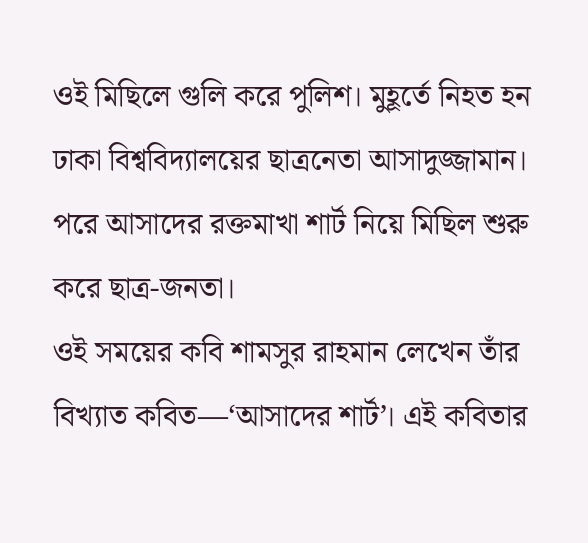ওই মিছিলে গুলি করে পুলিশ। মুহূর্তে নিহত হন ঢাকা বিশ্ববিদ্যালয়ের ছাত্রনেতা আসাদুজ্জামান। পরে আসাদের রক্তমাখা শার্ট নিয়ে মিছিল শুরু করে ছাত্র-জনতা।
ওই সময়ের কবি শামসুর রাহমান লেখেন তাঁর বিখ্যাত কবিত—‘আসাদের শার্ট’। এই কবিতার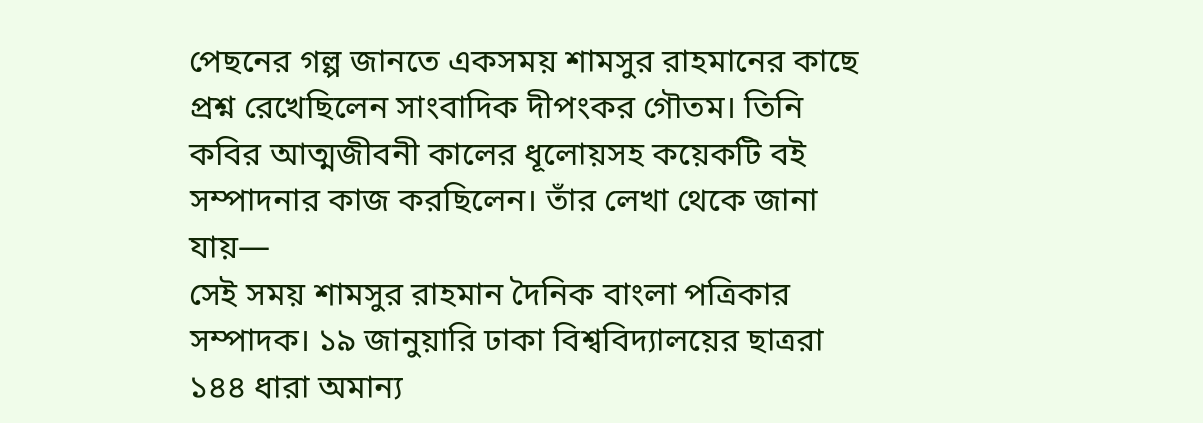পেছনের গল্প জানতে একসময় শামসুর রাহমানের কাছে প্রশ্ন রেখেছিলেন সাংবাদিক দীপংকর গৌতম। তিনি কবির আত্মজীবনী কালের ধূলোয়সহ কয়েকটি বই সম্পাদনার কাজ করছিলেন। তাঁর লেখা থেকে জানা যায়—
সেই সময় শামসুর রাহমান দৈনিক বাংলা পত্রিকার সম্পাদক। ১৯ জানুয়ারি ঢাকা বিশ্ববিদ্যালয়ের ছাত্ররা ১৪৪ ধারা অমান্য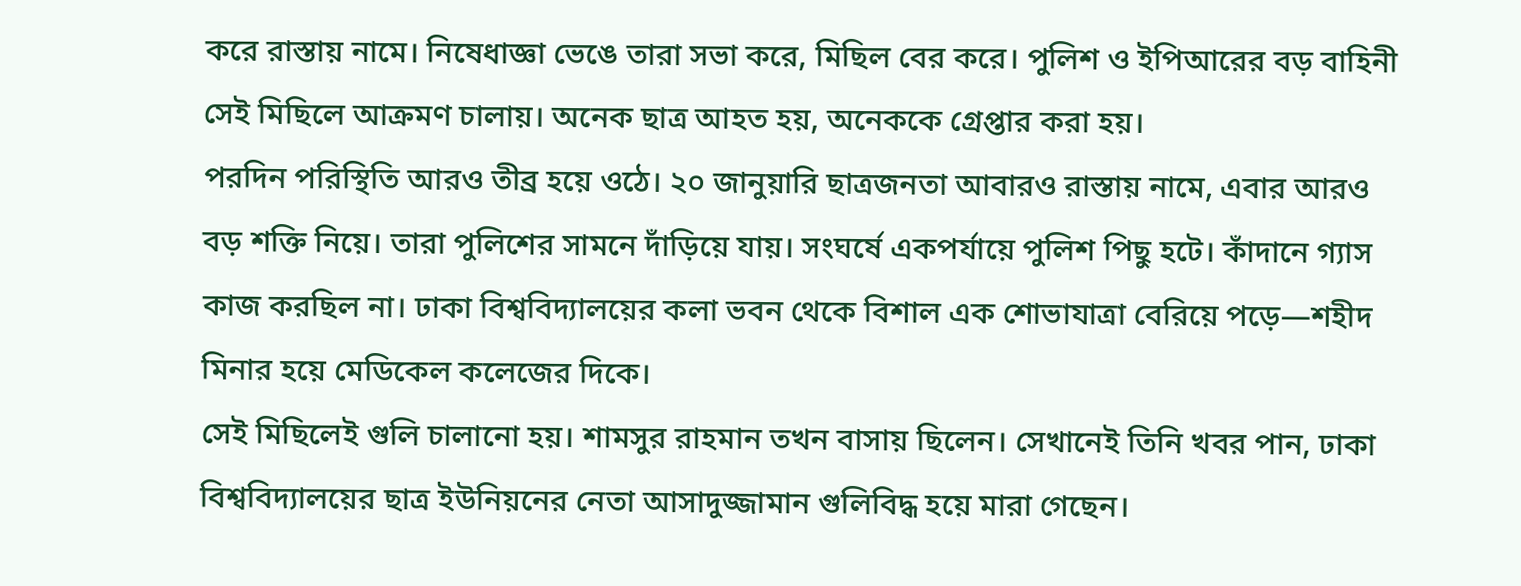করে রাস্তায় নামে। নিষেধাজ্ঞা ভেঙে তারা সভা করে, মিছিল বের করে। পুলিশ ও ইপিআরের বড় বাহিনী সেই মিছিলে আক্রমণ চালায়। অনেক ছাত্র আহত হয়, অনেককে গ্রেপ্তার করা হয়।
পরদিন পরিস্থিতি আরও তীব্র হয়ে ওঠে। ২০ জানুয়ারি ছাত্রজনতা আবারও রাস্তায় নামে, এবার আরও বড় শক্তি নিয়ে। তারা পুলিশের সামনে দাঁড়িয়ে যায়। সংঘর্ষে একপর্যায়ে পুলিশ পিছু হটে। কাঁদানে গ্যাস কাজ করছিল না। ঢাকা বিশ্ববিদ্যালয়ের কলা ভবন থেকে বিশাল এক শোভাযাত্রা বেরিয়ে পড়ে—শহীদ মিনার হয়ে মেডিকেল কলেজের দিকে।
সেই মিছিলেই গুলি চালানো হয়। শামসুর রাহমান তখন বাসায় ছিলেন। সেখানেই তিনি খবর পান, ঢাকা বিশ্ববিদ্যালয়ের ছাত্র ইউনিয়নের নেতা আসাদুজ্জামান গুলিবিদ্ধ হয়ে মারা গেছেন।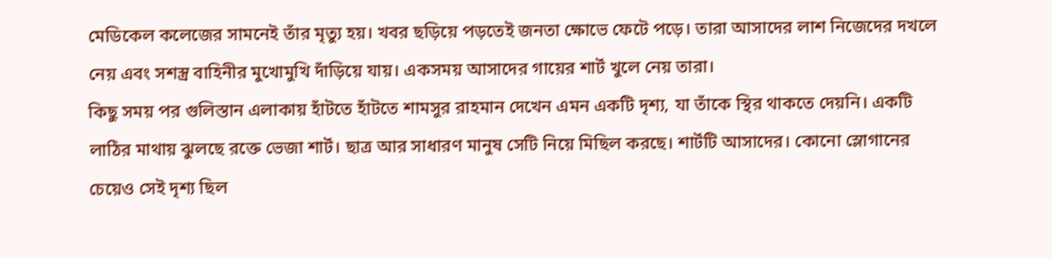মেডিকেল কলেজের সামনেই তাঁর মৃত্যু হয়। খবর ছড়িয়ে পড়তেই জনতা ক্ষোভে ফেটে পড়ে। তারা আসাদের লাশ নিজেদের দখলে নেয় এবং সশস্ত্র বাহিনীর মুখোমুখি দাঁড়িয়ে যায়। একসময় আসাদের গায়ের শার্ট খুলে নেয় তারা।
কিছু সময় পর গুলিস্তান এলাকায় হাঁটতে হাঁটতে শামসুর রাহমান দেখেন এমন একটি দৃশ্য, যা তাঁকে স্থির থাকতে দেয়নি। একটি লাঠির মাথায় ঝুলছে রক্তে ভেজা শার্ট। ছাত্র আর সাধারণ মানুষ সেটি নিয়ে মিছিল করছে। শার্টটি আসাদের। কোনো স্লোগানের চেয়েও সেই দৃশ্য ছিল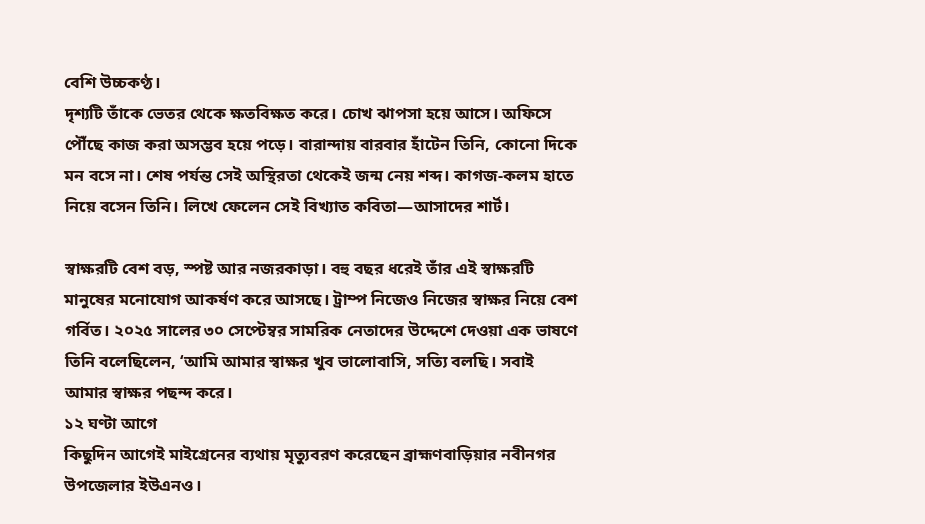বেশি উচ্চকণ্ঠ।
দৃশ্যটি তাঁকে ভেতর থেকে ক্ষতবিক্ষত করে। চোখ ঝাপসা হয়ে আসে। অফিসে পৌঁছে কাজ করা অসম্ভব হয়ে পড়ে। বারান্দায় বারবার হাঁটেন তিনি, কোনো দিকে মন বসে না। শেষ পর্যন্ত সেই অস্থিরতা থেকেই জন্ম নেয় শব্দ। কাগজ-কলম হাতে নিয়ে বসেন তিনি। লিখে ফেলেন সেই বিখ্যাত কবিতা—আসাদের শার্ট।

স্বাক্ষরটি বেশ বড়, স্পষ্ট আর নজরকাড়া। বহু বছর ধরেই তাঁর এই স্বাক্ষরটি মানুষের মনোযোগ আকর্ষণ করে আসছে। ট্রাম্প নিজেও নিজের স্বাক্ষর নিয়ে বেশ গর্বিত। ২০২৫ সালের ৩০ সেপ্টেম্বর সামরিক নেতাদের উদ্দেশে দেওয়া এক ভাষণে তিনি বলেছিলেন, ‘আমি আমার স্বাক্ষর খুব ভালোবাসি, সত্যি বলছি। সবাই আমার স্বাক্ষর পছন্দ করে।
১২ ঘণ্টা আগে
কিছুদিন আগেই মাইগ্রেনের ব্যথায় মৃত্যুবরণ করেছেন ব্রাহ্মণবাড়িয়ার নবীনগর উপজেলার ইউএনও।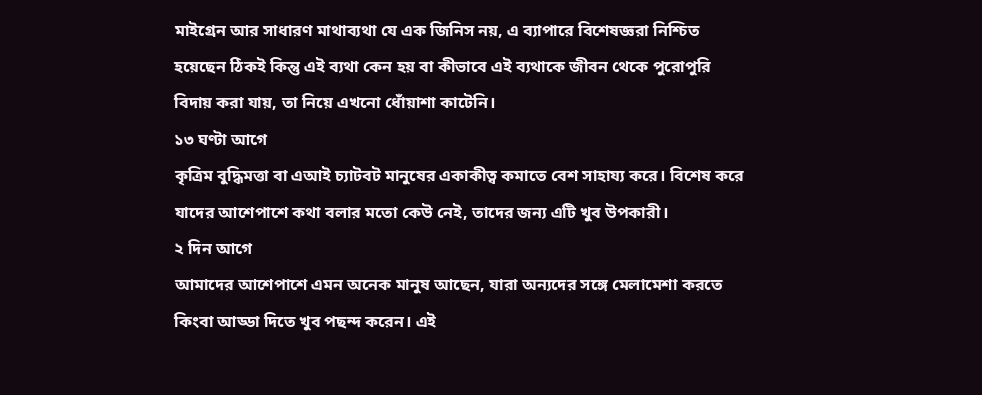মাইগ্রেন আর সাধারণ মাথাব্যথা যে এক জিনিস নয়, এ ব্যাপারে বিশেষজ্ঞরা নিশ্চিত হয়েছেন ঠিকই কিন্তু এই ব্যথা কেন হয় বা কীভাবে এই ব্যথাকে জীবন থেকে পুরোপুরি বিদায় করা যায়, তা নিয়ে এখনো ধোঁয়াশা কাটেনি।
১৩ ঘণ্টা আগে
কৃত্রিম বুদ্ধিমত্তা বা এআই চ্যাটবট মানুষের একাকীত্ব কমাতে বেশ সাহায্য করে। বিশেষ করে যাদের আশেপাশে কথা বলার মতো কেউ নেই, তাদের জন্য এটি খুব উপকারী।
২ দিন আগে
আমাদের আশেপাশে এমন অনেক মানুষ আছেন, যারা অন্যদের সঙ্গে মেলামেশা করতে কিংবা আড্ডা দিতে খুব পছন্দ করেন। এই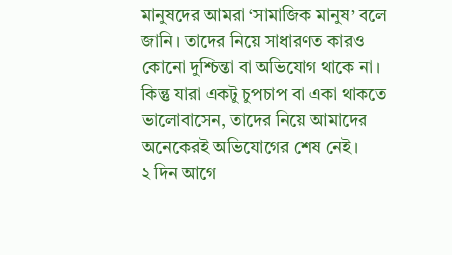মানুষদের আমরা ‘সামাজিক মানুষ’ বলে জানি। তাদের নিয়ে সাধারণত কারও কোনো দুশ্চিন্তা বা অভিযোগ থাকে না। কিন্তু যারা একটু চুপচাপ বা একা থাকতে ভালোবাসেন, তাদের নিয়ে আমাদের অনেকেরই অভিযোগের শেষ নেই।
২ দিন আগে